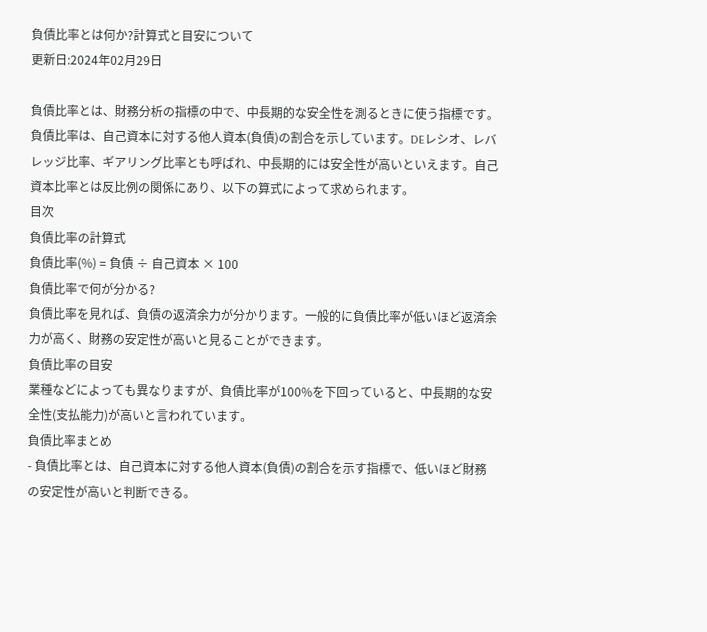負債比率とは何か?計算式と目安について
更新日:2024年02月29日

負債比率とは、財務分析の指標の中で、中長期的な安全性を測るときに使う指標です。負債比率は、自己資本に対する他人資本(負債)の割合を示しています。DEレシオ、レバレッジ比率、ギアリング比率とも呼ばれ、中長期的には安全性が高いといえます。自己資本比率とは反比例の関係にあり、以下の算式によって求められます。
目次
負債比率の計算式
負債比率(%) = 負債 ÷ 自己資本 × 100
負債比率で何が分かる?
負債比率を見れば、負債の返済余力が分かります。一般的に負債比率が低いほど返済余力が高く、財務の安定性が高いと見ることができます。
負債比率の目安
業種などによっても異なりますが、負債比率が100%を下回っていると、中長期的な安全性(支払能力)が高いと言われています。
負債比率まとめ
- 負債比率とは、自己資本に対する他人資本(負債)の割合を示す指標で、低いほど財務の安定性が高いと判断できる。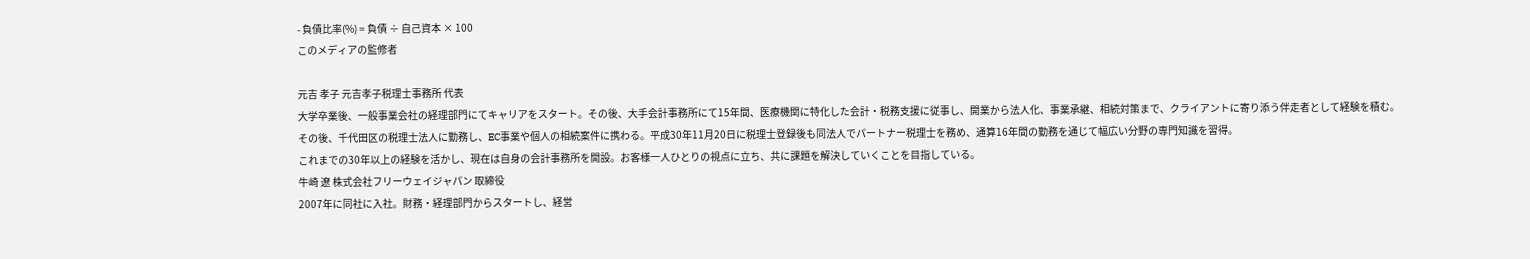- 負債比率(%) = 負債 ÷ 自己資本 × 100
このメディアの監修者

元吉 孝子 元吉孝子税理士事務所 代表
大学卒業後、一般事業会社の経理部門にてキャリアをスタート。その後、大手会計事務所にて15年間、医療機関に特化した会計・税務支援に従事し、開業から法人化、事業承継、相続対策まで、クライアントに寄り添う伴走者として経験を積む。
その後、千代田区の税理士法人に勤務し、EC事業や個人の相続案件に携わる。平成30年11月20日に税理士登録後も同法人でパートナー税理士を務め、通算16年間の勤務を通じて幅広い分野の専門知識を習得。
これまでの30年以上の経験を活かし、現在は自身の会計事務所を開設。お客様一人ひとりの視点に立ち、共に課題を解決していくことを目指している。
牛崎 遼 株式会社フリーウェイジャパン 取締役
2007年に同社に入社。財務・経理部門からスタートし、経営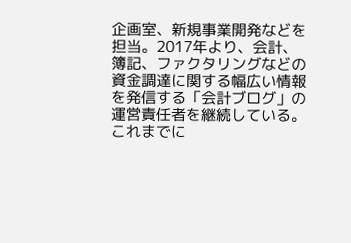企画室、新規事業開発などを担当。2017年より、会計、簿記、ファクタリングなどの資金調達に関する幅広い情報を発信する「会計ブログ」の運営責任者を継続している。これまでに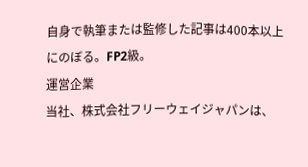自身で執筆または監修した記事は400本以上にのぼる。FP2級。
運営企業
当社、株式会社フリーウェイジャパンは、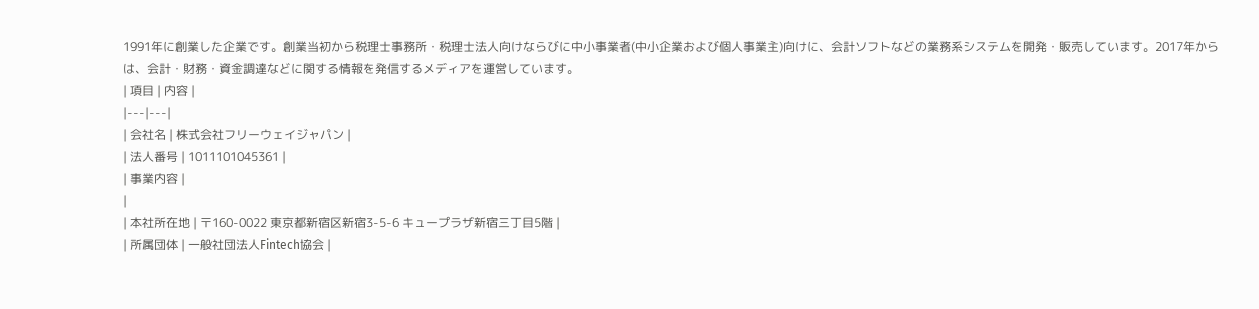1991年に創業した企業です。創業当初から税理士事務所・税理士法人向けならびに中小事業者(中小企業および個人事業主)向けに、会計ソフトなどの業務系システムを開発・販売しています。2017年からは、会計・財務・資金調達などに関する情報を発信するメディアを運営しています。
| 項目 | 内容 |
|---|---|
| 会社名 | 株式会社フリーウェイジャパン |
| 法人番号 | 1011101045361 |
| 事業内容 |
|
| 本社所在地 | 〒160-0022 東京都新宿区新宿3-5-6 キュープラザ新宿三丁目5階 |
| 所属団体 | 一般社団法人Fintech協会 |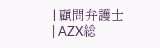| 顧問弁護士 | AZX総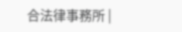合法律事務所 |